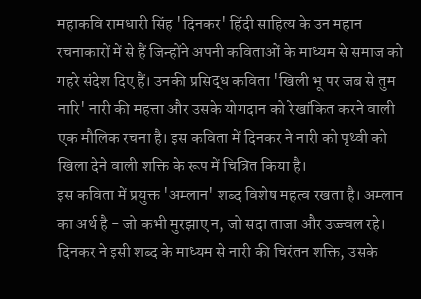महाकवि रामधारी सिंह 'दिनकर' हिंदी साहित्य के उन महान रचनाकारों में से हैं जिन्होंने अपनी कविताओं के माध्यम से समाज को गहरे संदेश दिए हैं। उनकी प्रसिद्ध कविता 'खिली भू पर जब से तुम नारि' नारी की महत्ता और उसके योगदान को रेखांकित करने वाली एक मौलिक रचना है। इस कविता में दिनकर ने नारी को पृथ्वी को खिला देने वाली शक्ति के रूप में चित्रित किया है।
इस कविता में प्रयुक्त 'अम्लान' शब्द विशेष महत्व रखता है। अम्लान का अर्थ है - जो कभी मुरझाए न, जो सदा ताजा और उज्ज्वल रहे। दिनकर ने इसी शब्द के माध्यम से नारी की चिरंतन शक्ति, उसके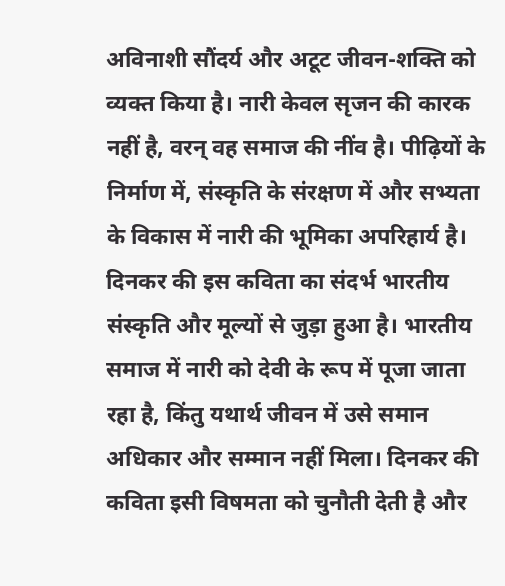अविनाशी सौंदर्य और अटूट जीवन-शक्ति को व्यक्त किया है। नारी केवल सृजन की कारक नहीं है, वरन् वह समाज की नींव है। पीढ़ियों के निर्माण में, संस्कृति के संरक्षण में और सभ्यता के विकास में नारी की भूमिका अपरिहार्य है।
दिनकर की इस कविता का संदर्भ भारतीय संस्कृति और मूल्यों से जुड़ा हुआ है। भारतीय समाज में नारी को देवी के रूप में पूजा जाता रहा है, किंतु यथार्थ जीवन में उसे समान अधिकार और सम्मान नहीं मिला। दिनकर की कविता इसी विषमता को चुनौती देती है और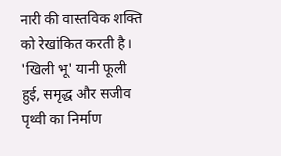नारी की वास्तविक शक्ति को रेखांकित करती है। 'खिली भू' यानी फूली हुई, समृद्ध और सजीव पृथ्वी का निर्माण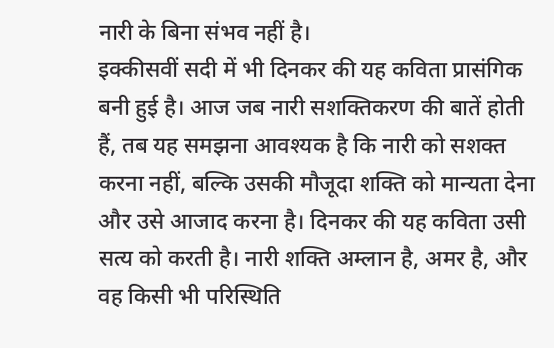नारी के बिना संभव नहीं है।
इक्कीसवीं सदी में भी दिनकर की यह कविता प्रासंगिक बनी हुई है। आज जब नारी सशक्तिकरण की बातें होती हैं, तब यह समझना आवश्यक है कि नारी को सशक्त करना नहीं, बल्कि उसकी मौजूदा शक्ति को मान्यता देना और उसे आजाद करना है। दिनकर की यह कविता उसी सत्य को करती है। नारी शक्ति अम्लान है, अमर है, और वह किसी भी परिस्थिति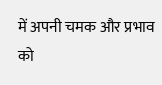में अपनी चमक और प्रभाव को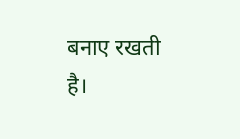बनाए रखती है।